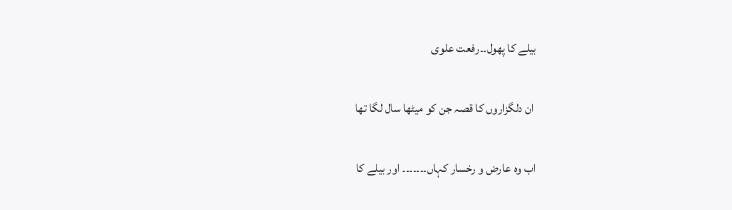بیلے کا پھول۔۔رفعت علوی

 ان دلگزاروں کا قصہ جن کو میٹھا سال لگا تھا

اب وہ عارض و رخسار کہاں۔۔۔۔۔۔۔ اور بیلے کا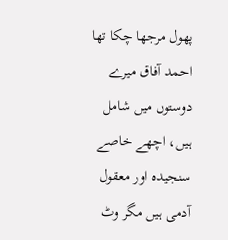پھول مرجھا چکا تھا احمد آفاق میرے دوستوں میں شامل ہیں، اچھے خاصے سنجیدہ اور معقول آدمی ہیں مگر وٹ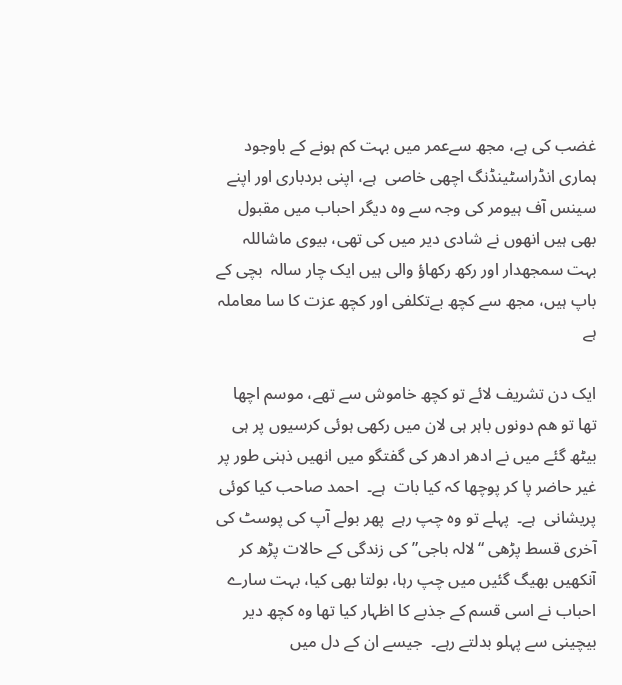غضب کی ہے، مجھ سےعمر میں بہت کم ہونے کے باوجود ہماری انڈراسٹینڈنگ اچھی خاصی  ہے، اپنی بردباری اور اپنے سینس آف ہیومر کی وجہ سے وہ دیگر احباب میں مقبول بھی ہیں انھوں نے شادی دیر میں کی تھی، بیوی ماشاللہ بہت سمجھدار اور رکھ رکھاؤ والی ہیں ایک چار سالہ  بچی کے باپ ہیں، مجھ سے کچھ بےتکلفی اور کچھ عزت کا سا معاملہ  ہے

ایک دن تشریف لائے تو کچھ خاموش سے تھے، موسم اچھا تھا تو ھم دونوں باہر ہی لان میں رکھی ہوئی کرسیوں پر ہی بیٹھ گئے میں نے ادھر ادھر کی گفتگو میں انھیں ذہنی طور پر غیر حاضر پا کر پوچھا کہ کیا بات  ہے۔  احمد صاحب کیا کوئی پریشانی  ہے۔  پہلے تو وہ چپ رہے  پھر بولے آپ کی پوسٹ کی آخری قسط پڑھی “لالہ باجی” کی زندگی کے حالات پڑھ کر آنکھیں بھیگ گئیں میں چپ رہا، بولتا بھی کیا، بہت سارے احباب نے اسی قسم کے جذبے کا اظہار کیا تھا وہ کچھ دیر بیچینی سے پہلو بدلتے رہے۔  جیسے ان کے دل میں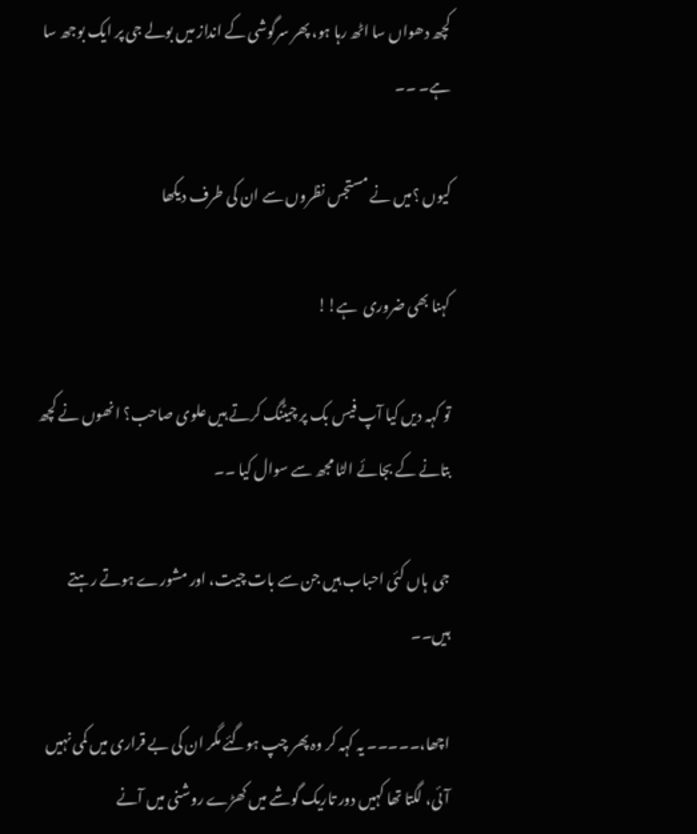کچھ دھواں سا اٹھ رہا ہو، پھر سرگوشی کے انداز میں بولے جی پر ایک بوجھ سا  ہے۔ ۔۔

کیوں ؟میں نے مستجس نظروں سے ان کی طرف دیکھا

کہنا بھی ضروری  ہے!!

تو کہہ دیں کیا آپ فیس بک پر چیٹنگ کرتے ہیں علوی صاحب؟ انھوں نے کچھ بتانے کے بجائے الٹا مجھ سے سوال کیا ۔۔

جی  ہاں کئی احباب ہیں جن سے بات چیت، اور مشورے ہوتے رہتے ہیں۔۔

اچھا،۔۔۔۔۔ یہ کہہ کر وہ پھر چپ ہوگئے مگر ان کی بے قراری میں کمی نہیں آئی، لگتا تھا کہیں دور تاریک گوشے میں کھڑے روشنی میں آنے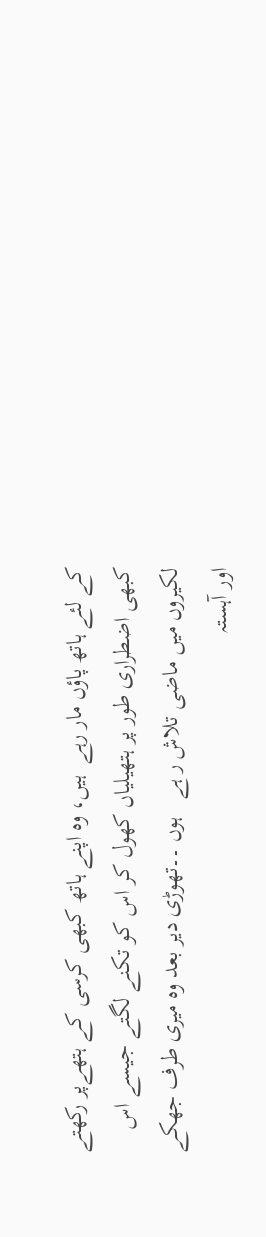کے لئے ہاتھ پاؤں مار رہے  ہیں، وہ اپنے ہاتھ کبھی کرسی کے ہتھےپر رکھتے کبھی اضطراری طور پر ہتھیلیاں کھول کر اس کو تکنے لگتے جیسے اس لکیروں میں ماضی تلاش ر ہے   ہوں ۔۔تھوڑی دیر بعد وہ میری طرف جھکے اور آہستہ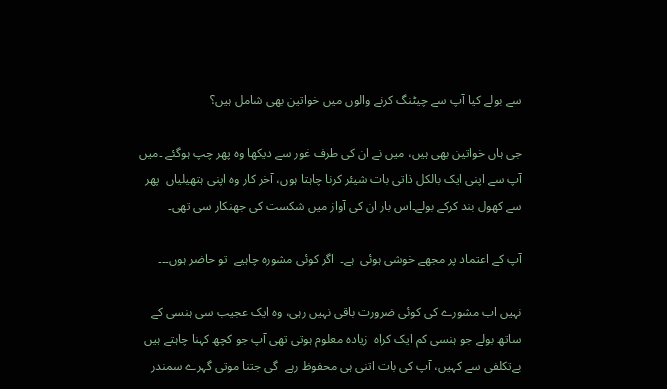سے بولے کیا آپ سے چیٹنگ کرنے والوں میں خواتین بھی شامل ہیں؟

جی ہاں خواتین بھی ہیں، میں نے ان کی طرف غور سے دیکھا وہ پھر چپ ہوگئے ۔میں آپ سے اپنی ایک بالکل ذاتی بات شیئر کرنا چاہتا ہوں، آخر کار وہ اپنی ہتھیلیاں  پھر سے کھول بند کرکے بولے۔اس بار ان کی آواز میں شکست کی جھنکار سی تھی۔

آپ کے اعتماد پر مجھے خوشی ہوئی  ہے۔  اگر کوئی مشورہ چاہیے  تو حاضر ہوں۔۔۔

نہیں اب مشورے کی کوئی ضرورت باقی نہیں رہی، وہ ایک عجیب سی ہنسی کے ساتھ بولے جو ہنسی کم ایک کراہ  زیادہ معلوم ہوتی تھی آپ جو کچھ کہنا چاہتے ہیں بےتکلفی سے کہیں، آپ کی بات اتنی ہی محفوظ رہے  گی جتنا موتی گہرے سمندر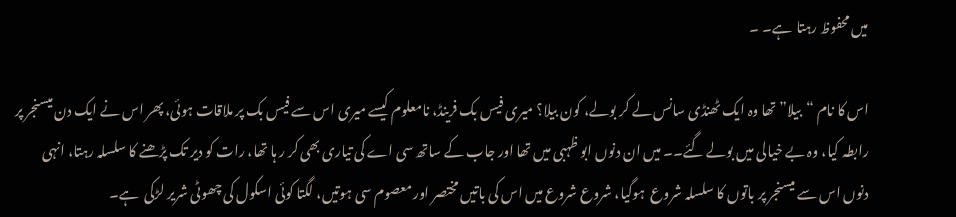میں محفوظ رہتا  ہے۔ ۔

اس کا نام “بیلا” تھا وہ ایک ٹھنڈی سانس لے کر بولے، کون بیلا؟ میری فیس بک فرینڈ، نامعلوم کیسے میری اس سے فیس بک پر ملاقات ہوئی، پھر اس نے ایک دن میسنجر پر رابطہ کیا، وہ بے خیالی میں بولے گئے۔۔ میں ان دنوں ابو ظہبی میں تھا اور جاب کے ساتھ سی اے کی تیاری بھی کر ر ہا تھا، رات کو دیر تک پڑھنے کا سلسلہ رہتا، انہی  دنوں اس سے میسنجر پر باتوں کا سلسلہ شروع  ہوگیا، شروع شروع میں اس کی باتیں مختصر اور معصوم سی ہوتیں، لگتا کوئی اسکول کی چھوٹی شریر لڑکی  ہے۔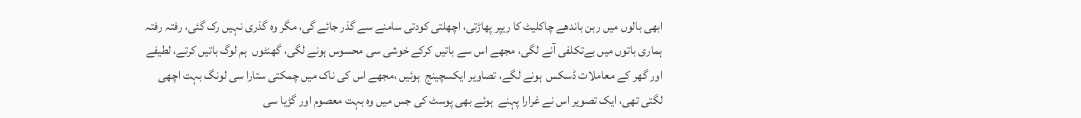ابھی بالوں میں ربن باندھے چاکلیٹ کا ریپر پھاڑتی، اچھلتی کودتی سامنے سے گذر جائے گی، مگر وہ گذری نہیں رک گئی، رفتہ رفتہ  ہماری باتوں میں بےتکلفی آنے لگی، مجھے اس سے باتیں کرکے خوشی سی محسوس ہونے لگی، گھنٹوں  ہم لوگ باتیں کرتے، لطیفے اور گھر کے معاملات ڈسکس  ہونے لگے، تصاویر ایکسچینج  ہوئیں ،مجھے اس کی ناک میں چمکتی ستارا سی لونگ بہت اچھی لگتی تھی، ایک تصویر اس نے غرارا پہنے  ہوئے بھی پوسٹ کی جس میں وہ بہت معصوم اور گڑیا سی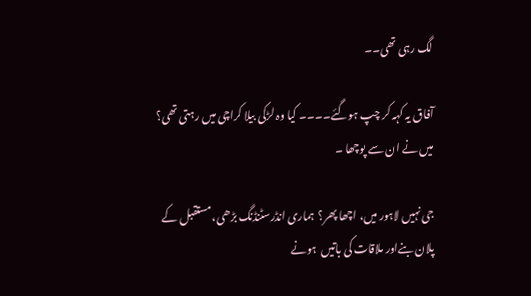لگ رہی تھی۔۔

آفاق یہ کہہ کر چپ ہوگئے۔۔۔۔ کیا وہ لڑکی بیلا کراچی میں رہتی تھی؟ میں نے ان سے پوچھا ۔

جی نہیں لاہور میں، اچھا پھر؟  ہماری انڈرسٹنڈنگ بڑھی، مستقبل کے پلان بنےاور ملاقات کی باتیں  ہونے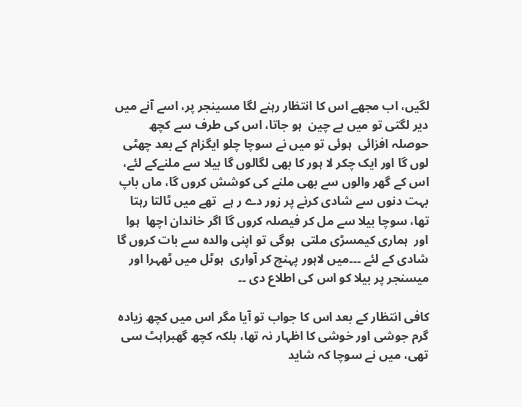لگیں، اب مجھے اس کا انتظار رہنے لگا مسینجر پر، اسے آنے میں دیر لگتی تو میں بے چین  ہو جاتا، اس کی طرف سے کچھ حوصلہ افزائی  ہوئی تو میں نے سوچا چلو ایگزام کے بعد چھٹی لوں گا اور ایک چکر لا ہور کا بھی لگالوں گا بیلا سے ملنےکے لئے، اس کے گھر والوں سے بھی ملنے کی کوشش کروں گا، ماں باپ بہت دنوں سے شادی کرنے پر زور دے ر ہے  تھے میں ٹالتا رہتا  تھا، سوچا بیلا سے مل کر فیصلہ کروں گا اگر خاندان اچھا  ہوا اور  ہماری کیمسڑی ملتی  ہوگی تو اپنی والدہ سے بات کروں گا شادی کے لئے ۔۔۔میں لاہور پہنچ کر آواری  ہوٹل میں ٹھہرا اور میسنجر پر بیلا کو اس کی اطلاع دی ۔۔

کافی انتظار کے بعد اس کا جواب تو آیا مگر اس میں کچھ زیادہ گرم جوشی اور خوشی کا اظہار نہ تھا، بلکہ کچھ گھبراہٹ سی تھی، میں نے سوچا کہ شاید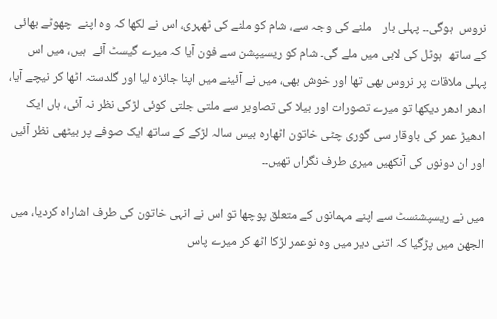نروس  ہوگی۔۔ پہلی بار    ملنے کی وجہ سے، شام کو ملنے کی ٹھہری، اس نے لکھا کہ وہ اپنے  چھوٹے بھائی کے ساتھ  ہوٹل کی لابی میں ملے گی۔ شام کو ریسیپشن سے فون آیا کہ میرے گیسٹ آئے  ہیں، میں اس پہلی ملاقات پر نروس بھی تھا اور خوش بھی، میں نے آئینے میں اپنا جائزہ لیا اور گلدستہ اٹھا کر نیچے آیا، ادھر ادھر دیکھا تو میرے تصورات اور بیلا کی تصاویر سے ملتی جلتی کوئی لڑکی نظر نہ آئی، ہاں ایک ادھیڑ عمر کی باوقار سی گوری چٹی خاتون اٹھارہ بیس سالہ لڑکے کے ساتھ ایک صوفے پر بیٹھی نظر آئیں اور ان دونوں کی آنکھیں میری طرف نگراں تھیں۔۔

میں نے ریسپشنسٹ سے اپنے مہمانوں کے متعلق پوچھا تو اس نے انہی خاتون کی طرف اشاراہ کردیا، میں الجھن میں پڑگیا کہ اتنی دیر میں وہ نوعمر لڑکا اٹھ کر میرے پاس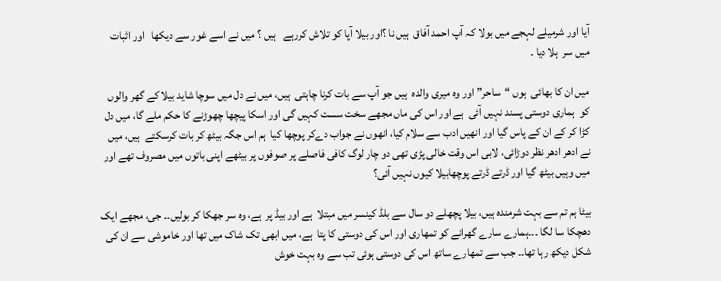آیا اور شرمیلے لہجے میں بولا کہ آپ احمد آفاق  ہیں نا ؟اور بیلا آپا کو تلاش کررہے   ہیں ؟ میں نے اسے غور سے دیکھا   اور اثبات میں سر  ہلا دیا ۔

میں ان کا بھائی  ہوں “ساحر” اور وہ میری والدہ  ہیں جو آپ سے بات کرنا چاہتی  ہیں، میں نے دل میں سوچا شاید بیلا کے گھر والوں کو  ہماری دوستی پسند نہیں آئی  ہے اور اس کی ماں مجھے سخت سست کہیں گی اور اسکا پیچھا چھوڑنے کا حکم ملے گا، میں دل کڑا کر کے ان کے پاس گیا اور انھیں ادب سے سلام کیا، انھوں نے جواب دےکر پوچھا کیا  ہم اس جگہ بیٹھ کر بات کرسکتے  ہیں، میں نے ادھر ادھر نظر دوڑائی، لابی اس وقت خالی پڑی تھی دو چار لوگ کافی فاصلے پر صوفوں پر بیٹھے اپنی باتوں میں مصروف تھے اور میں وہیں بیٹھ گیا اور ڈرتے ڈرتے پوچھابیلا کیوں نہیں آئی؟

بیٹا ہم تم سے بہت شرمندہ ہیں، بیلا پچھلے دو سال سے بلڈ کینسر میں مبتلا  ہے اور بیڈ پر  ہے، وہ سر جھکا کر بولیں۔۔ جی، مجھے ایک دھچکا سا لگا ۔۔۔ہمارے سارے گھرانے کو تمھاری اور اس کی دوستی کا پتا  ہے، میں ابھی تک شاک میں تھا اور خاموشی سے ان کی شکل دیکھ رہا تھا۔۔ جب سے تمھارے ساتھ اس کی دوستی ہوئی تب سے وہ بہت خوش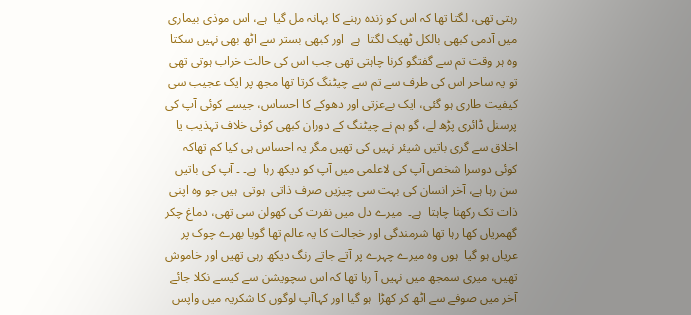رہتی تھی، لگتا تھا کہ اس کو زندہ رہنے کا بہانہ مل گیا  ہے، اس موذی بیماری میں آدمی کبھی بالکل ٹھیک لگتا  ہے  اور کبھی بستر سے اٹھ بھی نہیں سکتا وہ ہر وقت تم سے گفتگو کرنا چاہتی تھی جب اس کی حالت خراب ہوتی تھی تو یہ ساحر اس کی طرف سے تم سے چیٹنگ کرتا تھا مجھ پر ایک عجیب سی کیفیت طاری ہو گئی، ایک بےعزتی اور دھوکے کا احساس، جیسے کوئی آپ کی پرسنل ڈائری پڑھ لے، گو ہم نے چیٹنگ کے دوران کبھی کوئی خلاف تہذیب یا اخلاق سے گری باتیں شیئر نہیں کی تھیں مگر یہ احساس ہی کیا کم تھاکہ کوئی دوسرا شخص آپ کی لاعلمی میں آپ کو دیکھ رہا  ہے۔ ۔ آپ کی باتیں سن رہا ہے، آخر انسان کی بہت سی چیزیں صرف ذاتی  ہوتی  ہیں جو وہ اپنی ذات تک رکھنا چاہتا  ہے۔  میرے دل میں نفرت کی کھولن سی تھی، دماغ چکر گھمریاں کھا رہا تھا شرمندگی اور خجالت کا یہ عالم تھا گویا بھرے چوک پر عریاں ہو گیا  ہوں وہ میرے چہرے پر آتے جاتے رنگ دیکھ رہی تھیں اور خاموش تھیں، میری سمجھ میں نہیں آ رہا تھا کہ اس سچویشن سے کیسے نکلا جائے آخر میں صوفے سے اٹھ کر کھڑا  ہو گیا اور کہاآپ لوگوں کا شکریہ میں واپس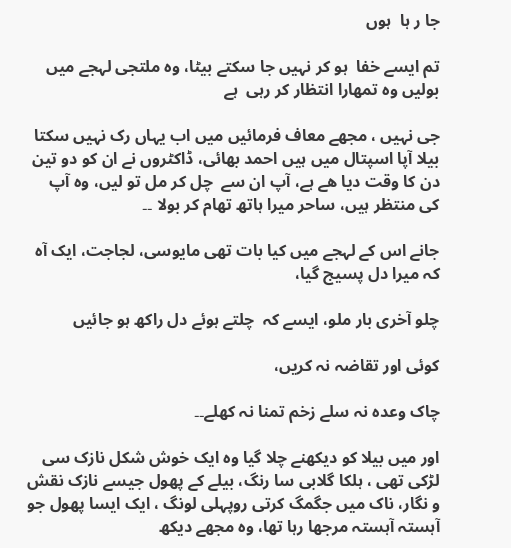جا ر ہا  ہوں

تم ایسے خفا  ہو کر نہیں جا سکتے بیٹا، وہ ملتجی لہجے میں بولیں وہ تمھارا انتظار کر رہی  ہے

جی نہیں ، مجھے معاف فرمائیں میں اب یہاں رک نہیں سکتا بیلا آپا اسپتال میں ہیں احمد بھائی، ڈاکٹروں نے ان کو دو تین دن کا وقت دیا ھے ہے، آپ ان سے  چل کر مل تو لیں، وہ آپ کی منتظر ہیں، ساحر میرا ہاتھ تھام کر بولا ۔۔

جانے اس کے لہجے میں کیا بات تھی مایوسی، لجاجت، ایک آہ کہ میرا دل پسیج گیا،

چلو آخری بار ملو، ایسے کہ  چلتے ہوئے دل راکھ ہو جائیں

کوئی اور تقاضہ نہ کریں،

چاک وعدہ نہ سلے زخم تمنا نہ کھلے۔۔

اور میں بیلا کو دیکھنے چلا گیا وہ ایک خوش شکل نازک سی لڑکی تھی ، ہلکا گلابی سا رنگ، بیلے کے پھول جیسے نازک نقش و نگار، ناک میں جگمگ کرتی روپہلی لونگ ، ایک ایسا پھول جو آہستہ آہستہ مرجھا رہا تھا، وہ مجھے دیکھ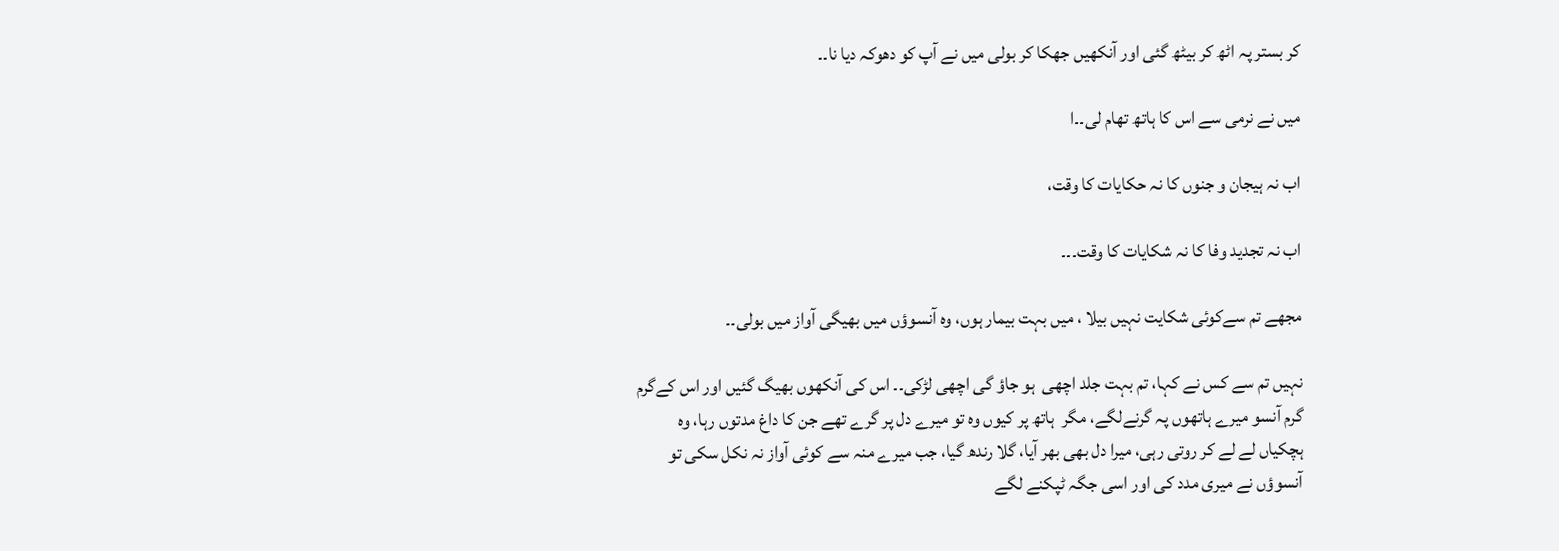کر بستر پہ اٹھ کر بیٹھ گئی اور آنکھیں جھکا کر بولی میں نے آپ کو دھوکہ دیا نا۔۔

میں نے نرمی سے اس کا ہاتھ تھام لی۔۔ا

اب نہ ہیجان و جنوں کا نہ حکایات کا وقت،

اب نہ تجدید وفا کا نہ شکایات کا وقت۔۔۔

مجھے تم سےکوئی شکایت نہیں بیلا ، میں بہت بیمار ہوں، وہ آنسوؤں میں بھیگی آواز میں بولی۔۔

نہیں تم سے کس نے کہا، تم بہت جلد اچھی  ہو جاؤ گی اچھی لڑکی۔۔ اس کی آنکھوں بھیگ گئیں اور اس کےگرم گرم آنسو میرے ہاتھوں پہ گرنےلگے، مگر  ہاتھ پر کیوں وہ تو میرے دل پر گرے تھے جن کا داغ مدتوں رہا، وہ ہچکیاں لے لے کر روتی رہی، میرا دل بھی بھر آیا، گلا رندھ گیا، جب میرے منہ سے کوئی آواز نہ نکل سکی تو آنسوؤں نے میری مدد کی اور اسی جگہ ٹپکنے لگے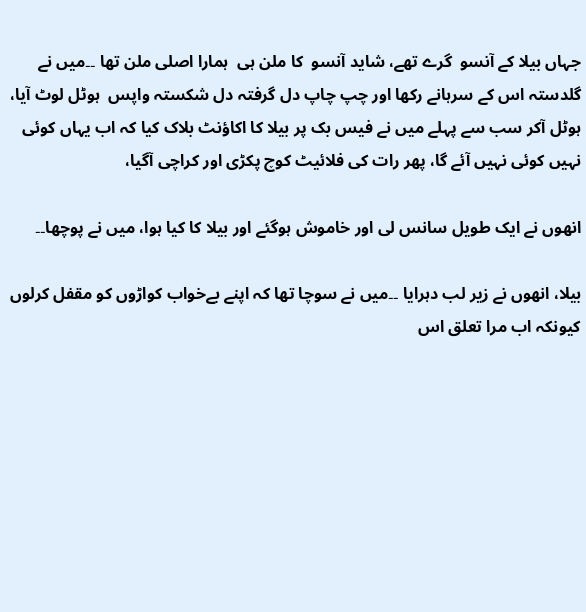جہاں بیلا کے آنسو  گرے تھے، شاید آنسو  کا ملن ہی  ہمارا اصلی ملن تھا ۔۔میں نے گلدستہ اس کے سرہانے رکھا اور چپ چاپ دل گرفتہ دل شکستہ واپس  ہوٹل لوٹ آیا، ہوٹل آکر سب سے پہلے میں نے فیس بک پر بیلا کا اکاؤنٹ بلاک کیا کہ اب یہاں کوئی نہیں کوئی نہیں آئے گا، پھر رات کی فلائیٹ کوچ پکڑی اور کراچی آگیا،

انھوں نے ایک طویل سانس لی اور خاموش ہوگئے اور بیلا کا کیا ہوا، میں نے پوچھا۔۔

بیلا، انھوں نے زیر لب دہرایا ۔۔میں نے سوچا تھا کہ اپنے بےخواب کواڑوں کو مقفل کرلوں کیونکہ اب مرا تعلق اس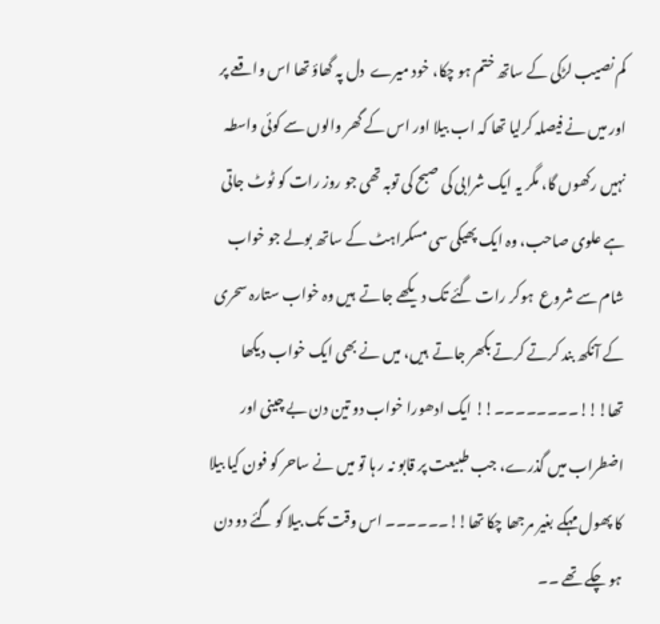کم نصیب لڑکی کے ساتھ ختم ہو چکا، خود میرے  دل پہ گھاؤ تھا اس واقعے پر اور میں نے فیصلہ کرلیا تھا کہ اب بیلا اور اس کے گھر والوں سے کوئی واسطہ نہیں رکھوں گا، مگر یہ ایک شرابی کی صبح کی توبہ تھی جو روز رات کو ٹوٹ جاتی  ہے علوی صاحب، وہ ایک پھیکی سی مسکراہٹ کے ساتھ بولے جو خواب شام سے شروع  ہوکر رات گئے تک دیکھے جاتے  ہیں وہ خواب ستارہ سحری کے آنکھ بند کرتے کرتے بکھر جاتے  ہیں، میں نے بھی ایک خواب دیکھا تھا!!!۔۔۔۔۔۔۔۔!! ایک ادھورا خواب دو تین دن بے چینی اور اضطراب میں گذرے، جب طبیعت پر قابو نہ ر ہا تو میں نے ساحر کو فون کیا بیلا کا پھول مہکے بغیر مرجھا چکا تھا!!۔۔۔۔۔۔ اس وقت تک بیلا کو گئے دو دن  ہو چکے تھے ۔۔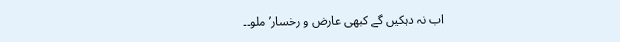اب نہ دہکیں گے کبھی عارض و رخسار’ ملو۔۔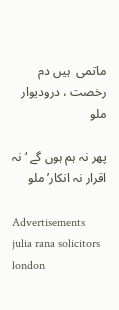ماتمی  ہیں دم رخصت ، درودیوار ملو

پھر نہ ہم ہوں گے ‘نہ اقرار نہ انکار’ ملو

Advertisements
julia rana solicitors london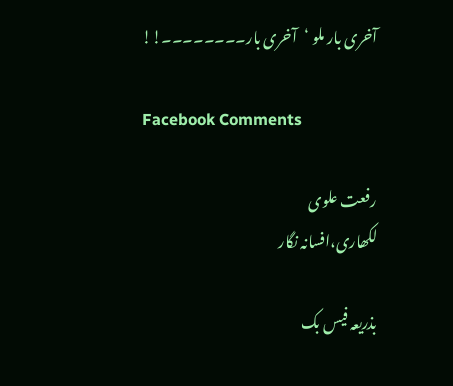آخری بار ملو ‘آخری بار۔۔۔۔۔۔۔۔!!

Facebook Comments

رفعت علوی
لکھاری،افسانہ نگار

بذریعہ فیس بک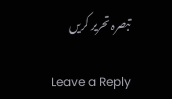تبصرہ تحریر کریں

Leave a Reply